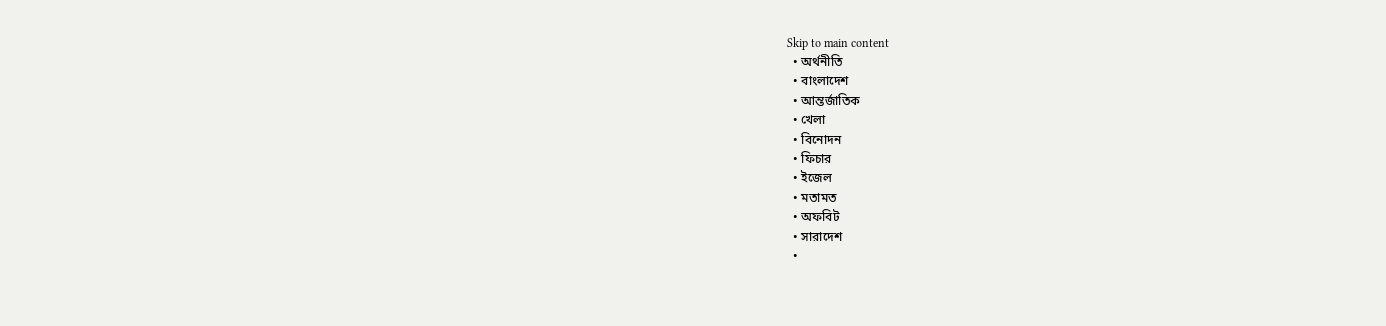Skip to main content
  • অর্থনীতি
  • বাংলাদেশ
  • আন্তর্জাতিক
  • খেলা
  • বিনোদন
  • ফিচার
  • ইজেল
  • মতামত
  • অফবিট
  • সারাদেশ
  •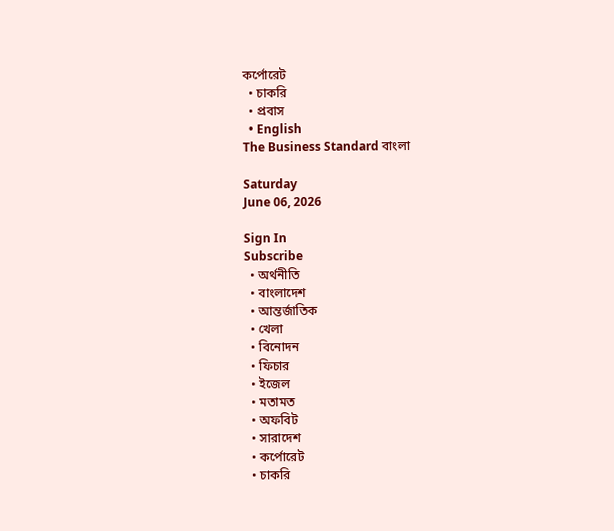কর্পোরেট
  • চাকরি
  • প্রবাস
  • English
The Business Standard বাংলা

Saturday
June 06, 2026

Sign In
Subscribe
  • অর্থনীতি
  • বাংলাদেশ
  • আন্তর্জাতিক
  • খেলা
  • বিনোদন
  • ফিচার
  • ইজেল
  • মতামত
  • অফবিট
  • সারাদেশ
  • কর্পোরেট
  • চাকরি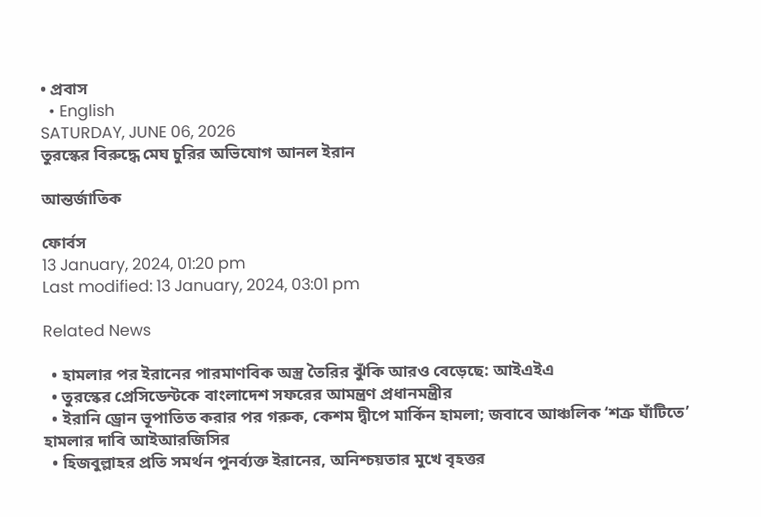• প্রবাস
  • English
SATURDAY, JUNE 06, 2026
তুরস্কের বিরুদ্ধে মেঘ চুরির অভিযোগ আনল ইরান

আন্তর্জাতিক

ফোর্বস
13 January, 2024, 01:20 pm
Last modified: 13 January, 2024, 03:01 pm

Related News

  • হামলার পর ইরানের পারমাণবিক অস্ত্র তৈরির ঝুঁকি আরও বেড়েছে: আইএইএ
  • তুরস্কের প্রেসিডেন্টকে বাংলাদেশ সফরের আমন্ত্রণ প্রধানমন্ত্রীর
  • ইরানি ড্রোন ভূপাতিত করার পর গরুক, কেশম দ্বীপে মার্কিন হামলা; জবাবে আঞ্চলিক ‘শত্রু ঘাঁটিতে’ হামলার দাবি আইআরজিসির
  • হিজবুল্লাহর প্রতি সমর্থন পুনর্ব্যক্ত ইরানের, অনিশ্চয়তার মুখে বৃহত্তর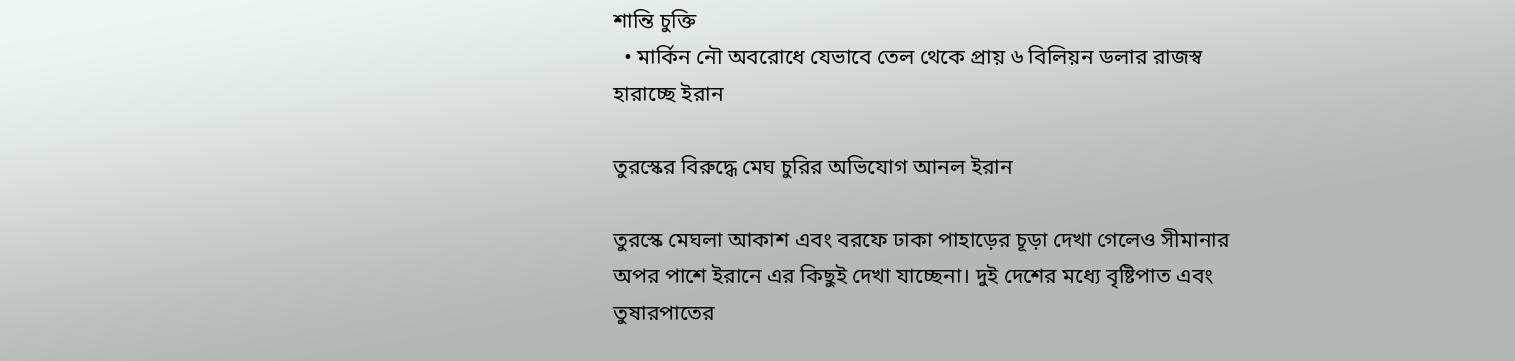শান্তি চুক্তি
  • মার্কিন নৌ অবরোধে যেভাবে তেল থেকে প্রায় ৬ বিলিয়ন ডলার রাজস্ব হারাচ্ছে ইরান

তুরস্কের বিরুদ্ধে মেঘ চুরির অভিযোগ আনল ইরান

তুরস্কে মেঘলা আকাশ এবং বরফে ঢাকা পাহাড়ের চূড়া দেখা গেলেও সীমানার অপর পাশে ইরানে এর কিছুই দেখা যাচ্ছেনা। দুই দেশের মধ্যে বৃষ্টিপাত এবং তুষারপাতের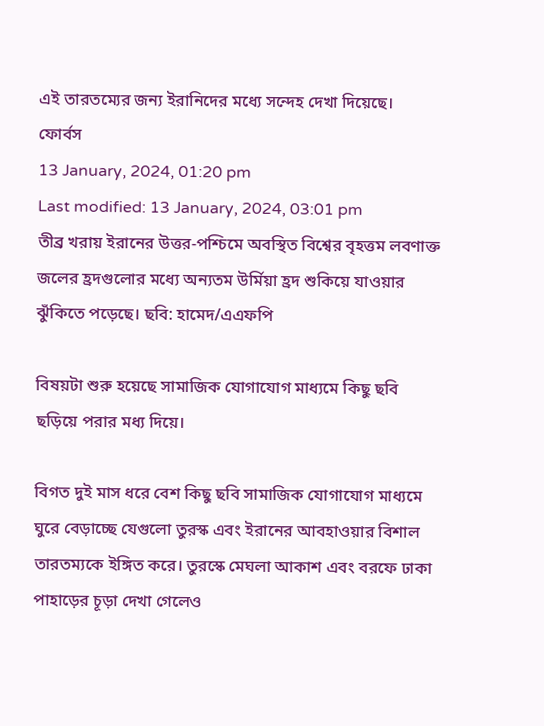এই তারতম্যের জন্য ইরানিদের মধ্যে সন্দেহ দেখা দিয়েছে।
ফোর্বস
13 January, 2024, 01:20 pm
Last modified: 13 January, 2024, 03:01 pm
তীব্র খরায় ইরানের উত্তর-পশ্চিমে অবস্থিত বিশ্বের বৃহত্তম লবণাক্ত জলের হ্রদগুলোর মধ্যে অন্যতম উর্মিয়া হ্রদ শুকিয়ে যাওয়ার ঝুঁকিতে পড়েছে। ছবি: হামেদ/এএফপি

বিষয়টা শুরু হয়েছে সামাজিক যোগাযোগ মাধ্যমে কিছু ছবি ছড়িয়ে পরার মধ্য দিয়ে।

বিগত দুই মাস ধরে বেশ কিছু ছবি সামাজিক যোগাযোগ মাধ্যমে ঘুরে বেড়াচ্ছে যেগুলো তুরস্ক এবং ইরানের আবহাওয়ার বিশাল তারতম্যকে ইঙ্গিত করে। তুরস্কে মেঘলা আকাশ এবং বরফে ঢাকা পাহাড়ের চূড়া দেখা গেলেও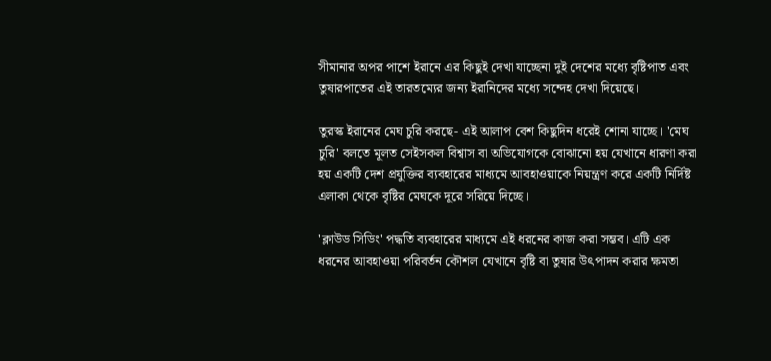সীমানার অপর পাশে ইরানে এর কিছুই দেখা যাচ্ছেনা দুই দেশের মধ্যে বৃষ্টিপাত এবং তুষারপাতের এই তারতম্যের জন্য ইরানিদের মধ্যে সন্দেহ দেখা দিয়েছে।

তুরস্ক ইরানের মেঘ চুরি করছে- এই আলাপ বেশ কিছুদিন ধরেই শোনা যাচ্ছে। 'মেঘ চুরি' বলতে মূলত সেইসকল বিশ্বাস বা অভিযোগকে বোঝানো হয় যেখানে ধারণা করা হয় একটি দেশ প্রযুক্তির ব্যবহারের মাধ্যমে আবহাওয়াকে নিয়ন্ত্রণ করে একটি নির্দিষ্ট এলাকা থেকে বৃষ্টির মেঘকে দূরে সরিয়ে দিচ্ছে।

'ক্লাউড সিডিং' পদ্ধতি ব্যবহারের মাধ্যমে এই ধরনের কাজ করা সম্ভব। এটি এক ধরনের আবহাওয়া পরিবর্তন কৌশল যেখানে বৃষ্টি বা তুষার উৎপাদন করার ক্ষমতা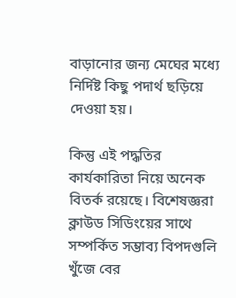বাড়ানোর জন্য মেঘের মধ্যে নির্দিষ্ট কিছু পদার্থ ছড়িয়ে দেওয়া হয়।

কিন্তু এই পদ্ধতির কার্যকারিতা নিয়ে অনেক বিতর্ক রয়েছে। বিশেষজ্ঞরা ক্লাউড সিডিংয়ের সাথে সম্পর্কিত সম্ভাব্য বিপদগুলি খুঁজে বের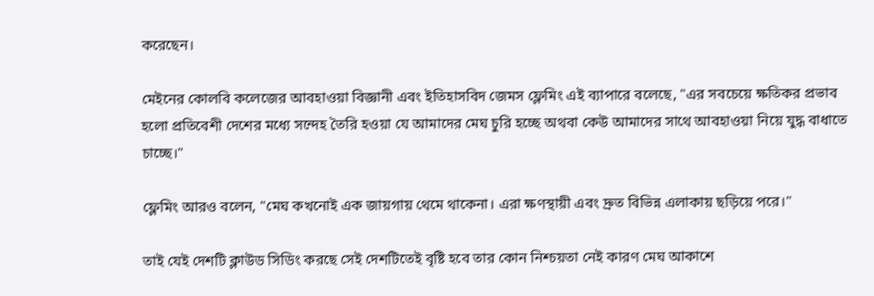করেছেন।

মেইনের কোলবি কলেজের আবহাওয়া বিজ্ঞানী এবং ইতিহাসবিদ জেমস ফ্লেমিং এই ব্যাপারে বলেছে, "এর সবচেয়ে ক্ষতিকর প্রভাব হলো প্রতিবেশী দেশের মধ্যে সন্দেহ তৈরি হওয়া যে আমাদের মেঘ চুরি হচ্ছে অথবা কেউ আমাদের সাথে আবহাওয়া নিয়ে যুদ্ধ বাধাতে চাচ্ছে।"

ফ্লেমিং আরও বলেন, "মেঘ কখনোই এক জায়গায় থেমে থাকেনা। এরা ক্ষণস্থায়ী এবং দ্রুত বিভিন্ন এলাকায় ছড়িয়ে পরে।"

তাই যেই দেশটি ক্লাউড সিডিং করছে সেই দেশটিতেই বৃষ্টি হবে তার কোন নিশ্চয়তা নেই কারণ মেঘ আকাশে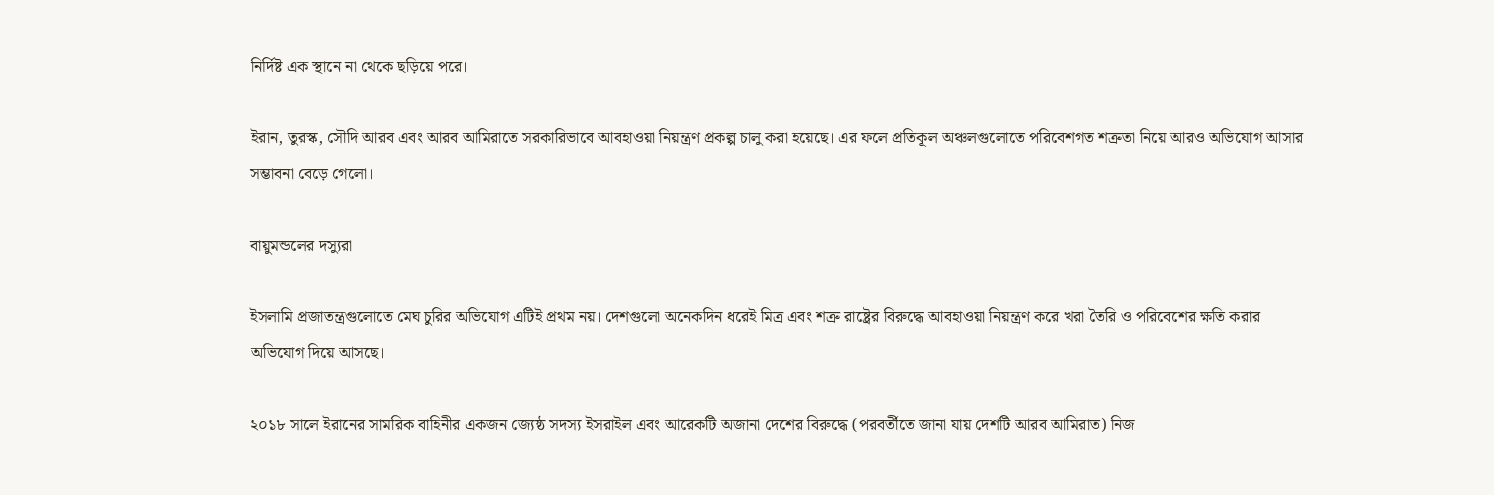নির্দিষ্ট এক স্থানে না থেকে ছড়িয়ে পরে।

ইরান, তুরস্ক, সৌদি আরব এবং আরব আমিরাতে সরকারিভাবে আবহাওয়া নিয়ন্ত্রণ প্রকল্প চালু করা হয়েছে। এর ফলে প্রতিকূল অঞ্চলগুলোতে পরিবেশগত শত্রুতা নিয়ে আরও অভিযোগ আসার সম্ভাবনা বেড়ে গেলো।

বায়ুমন্ডলের দস্যুরা

ইসলামি প্রজাতন্ত্রগুলোতে মেঘ চুরির অভিযোগ এটিই প্রথম নয়। দেশগুলো অনেকদিন ধরেই মিত্র এবং শত্রু রাষ্ট্রের বিরুদ্ধে আবহাওয়া নিয়ন্ত্রণ করে খরা তৈরি ও পরিবেশের ক্ষতি করার অভিযোগ দিয়ে আসছে।

২০১৮ সালে ইরানের সামরিক বাহিনীর একজন জ্যেষ্ঠ সদস্য ইসরাইল এবং আরেকটি অজানা দেশের বিরুদ্ধে (পরবর্তীতে জানা যায় দেশটি আরব আমিরাত) নিজ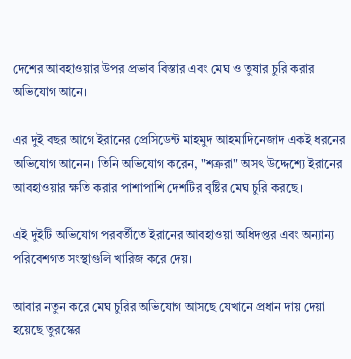দেশের আবহাওয়ার উপর প্রভাব বিস্তার এবং মেঘ ও তুষার চুরি করার অভিযোগ আনে।

এর দুই বছর আগে ইরানের প্রেসিডেন্ট মাহমুদ আহমাদিনেজাদ একই ধরনের অভিযোগ আনেন। তিনি অভিযোগ করেন, "শত্রুরা" অসৎ উদ্দেশ্যে ইরানের আবহাওয়ার ক্ষতি করার পাশাপাশি দেশটির বৃষ্টির মেঘ চুরি করছে।

এই দুইটি অভিযোগ পরবর্তীতে ইরানের আবহাওয়া অধিদপ্তর এবং অন্যান্য পরিবেশগত সংস্থাগুলি খারিজ করে দেয়।

আবার নতুন করে মেঘ চুরির অভিযোগ আসছে যেখানে প্রধান দায় দেয়া হয়েছে তুরস্কের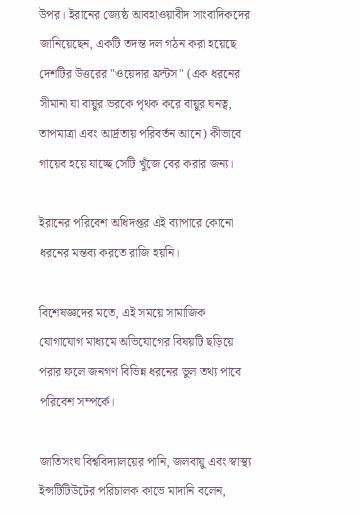উপর। ইরানের জ্যেষ্ঠ আবহাওয়াবীদ সাংবাদিকদের জানিয়েছেন, একটি তদন্ত দল গঠন করা হয়েছে দেশটির উত্তরের "ওয়েদার ফ্রন্টস" (এক ধরনের সীমানা যা বায়ুর ভরকে পৃথক করে বায়ুর ঘনত্ব, তাপমাত্রা এবং আর্দ্রতায় পরিবর্তন আনে) কীভাবে গায়েব হয়ে যাচ্ছে সেটি খুঁজে বের করার জন্য।

ইরানের পরিবেশ অধিদপ্তর এই ব্যাপারে কোনো ধরনের মন্তব্য করতে রাজি হয়নি।

বিশেষজ্ঞদের মতে, এই সময়ে সামাজিক যোগাযোগ মাধ্যমে অভিযোগের বিষয়টি ছড়িয়ে পরার ফলে জনগণ বিভিন্ন ধরনের ভুল তথ্য পাবে পরিবেশ সম্পর্কে।

জাতিসংঘ বিশ্ববিদ্যালয়ের পানি, জলবায়ু এবং স্বাস্থ্য ইন্সটিটিউটের পরিচালক কাভে মাদানি বলেন,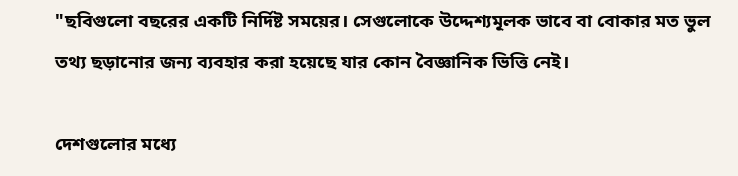"ছবিগুলো বছরের একটি নির্দিষ্ট সময়ের। সেগুলোকে উদ্দেশ্যমূলক ভাবে বা বোকার মত ভুল তথ্য ছড়ানোর জন্য ব্যবহার করা হয়েছে যার কোন বৈজ্ঞানিক ভিত্তি নেই।

দেশগুলোর মধ্যে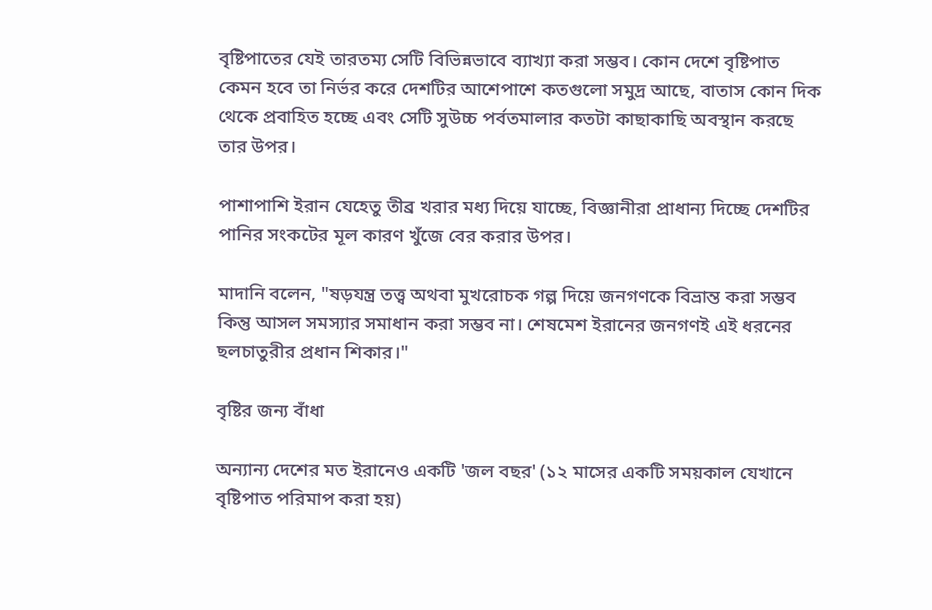বৃষ্টিপাতের যেই তারতম্য সেটি বিভিন্নভাবে ব্যাখ্যা করা সম্ভব। কোন দেশে বৃষ্টিপাত কেমন হবে তা নির্ভর করে দেশটির আশেপাশে কতগুলো সমুদ্র আছে, বাতাস কোন দিক থেকে প্রবাহিত হচ্ছে এবং সেটি সুউচ্চ পর্বতমালার কতটা কাছাকাছি অবস্থান করছে তার উপর।

পাশাপাশি ইরান যেহেতু তীব্র খরার মধ্য দিয়ে যাচ্ছে, বিজ্ঞানীরা প্রাধান্য দিচ্ছে দেশটির পানির সংকটের মূল কারণ খুঁজে বের করার উপর।

মাদানি বলেন, "ষড়যন্ত্র তত্ত্ব অথবা মুখরোচক গল্প দিয়ে জনগণকে বিভ্রান্ত করা সম্ভব কিন্তু আসল সমস্যার সমাধান করা সম্ভব না। শেষমেশ ইরানের জনগণই এই ধরনের ছলচাতুরীর প্রধান শিকার।"

বৃষ্টির জন্য বাঁধা

অন্যান্য দেশের মত ইরানেও একটি 'জল বছর' (১২ মাসের একটি সময়কাল যেখানে বৃষ্টিপাত পরিমাপ করা হয়)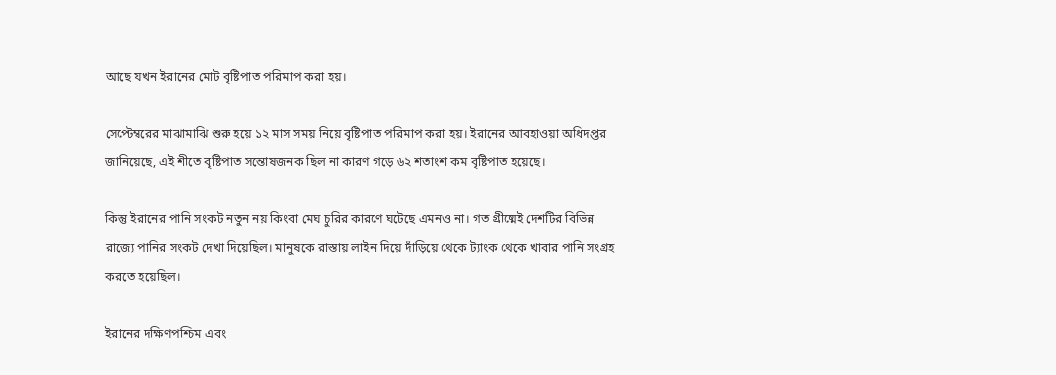আছে যখন ইরানের মোট বৃষ্টিপাত পরিমাপ করা হয়।

সেপ্টেম্বরের মাঝামাঝি শুরু হয়ে ১২ মাস সময় নিয়ে বৃষ্টিপাত পরিমাপ করা হয়। ইরানের আবহাওয়া অধিদপ্তর জানিয়েছে, এই শীতে বৃষ্টিপাত সন্তোষজনক ছিল না কারণ গড়ে ৬২ শতাংশ কম বৃষ্টিপাত হয়েছে।

কিন্তু ইরানের পানি সংকট নতুন নয় কিংবা মেঘ চুরির কারণে ঘটেছে এমনও না। গত গ্রীষ্মেই দেশটির বিভিন্ন রাজ্যে পানির সংকট দেখা দিয়েছিল। মানুষকে রাস্তায় লাইন দিয়ে দাঁড়িয়ে থেকে ট্যাংক থেকে খাবার পানি সংগ্রহ করতে হয়েছিল।

ইরানের দক্ষিণপশ্চিম এবং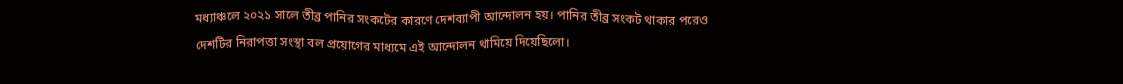মধ্যাঞ্চলে ২০২১ সালে তীব্র পানির সংকটের কারণে দেশব্যাপী আন্দোলন হয়। পানির তীব্র সংকট থাকার পরেও দেশটির নিরাপত্তা সংস্থা বল প্রয়োগের মাধ্যমে এই আন্দোলন থামিয়ে দিয়েছিলো।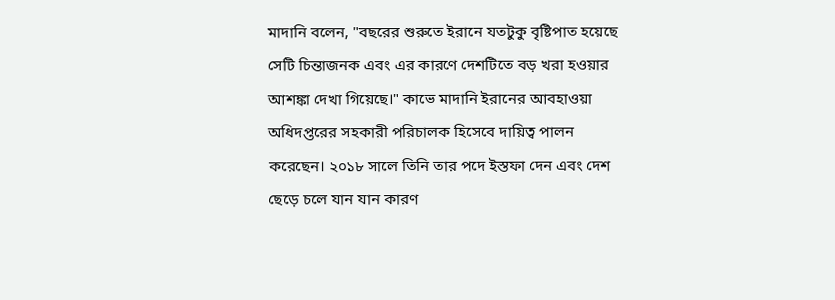মাদানি বলেন, "বছরের শুরুতে ইরানে যতটুকু বৃষ্টিপাত হয়েছে সেটি চিন্তাজনক এবং এর কারণে দেশটিতে বড় খরা হওয়ার আশঙ্কা দেখা গিয়েছে।" কাভে মাদানি ইরানের আবহাওয়া অধিদপ্তরের সহকারী পরিচালক হিসেবে দায়িত্ব পালন করেছেন। ২০১৮ সালে তিনি তার পদে ইস্তফা দেন এবং দেশ ছেড়ে চলে যান যান কারণ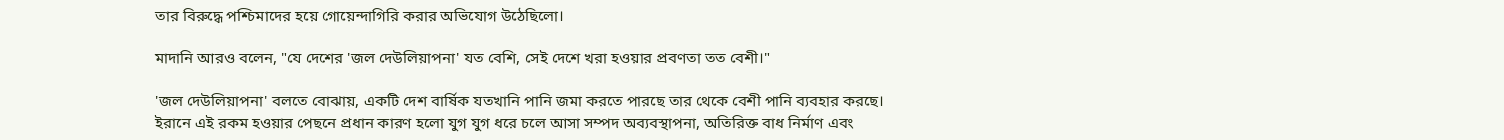তার বিরুদ্ধে পশ্চিমাদের হয়ে গোয়েন্দাগিরি করার অভিযোগ উঠেছিলো।

মাদানি আরও বলেন, "যে দেশের 'জল দেউলিয়াপনা' যত বেশি, সেই দেশে খরা হওয়ার প্রবণতা তত বেশী।"

'জল দেউলিয়াপনা' বলতে বোঝায়, একটি দেশ বার্ষিক যতখানি পানি জমা করতে পারছে তার থেকে বেশী পানি ব্যবহার করছে। ইরানে এই রকম হওয়ার পেছনে প্রধান কারণ হলো যুগ যুগ ধরে চলে আসা সম্পদ অব্যবস্থাপনা, অতিরিক্ত বাধ নির্মাণ এবং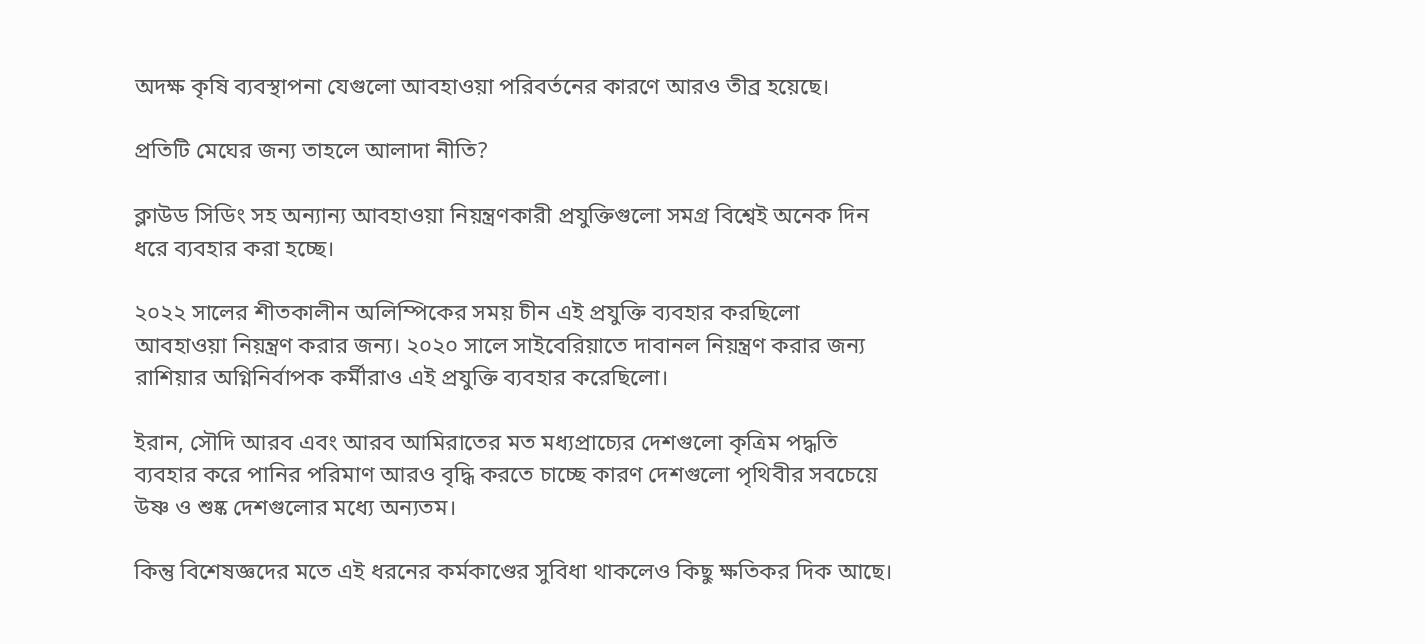অদক্ষ কৃষি ব্যবস্থাপনা যেগুলো আবহাওয়া পরিবর্তনের কারণে আরও তীব্র হয়েছে।

প্রতিটি মেঘের জন্য তাহলে আলাদা নীতি?

ক্লাউড সিডিং সহ অন্যান্য আবহাওয়া নিয়ন্ত্রণকারী প্রযুক্তিগুলো সমগ্র বিশ্বেই অনেক দিন ধরে ব্যবহার করা হচ্ছে।

২০২২ সালের শীতকালীন অলিম্পিকের সময় চীন এই প্রযুক্তি ব্যবহার করছিলো আবহাওয়া নিয়ন্ত্রণ করার জন্য। ২০২০ সালে সাইবেরিয়াতে দাবানল নিয়ন্ত্রণ করার জন্য রাশিয়ার অগ্নিনির্বাপক কর্মীরাও এই প্রযুক্তি ব্যবহার করেছিলো।

ইরান, সৌদি আরব এবং আরব আমিরাতের মত মধ্যপ্রাচ্যের দেশগুলো কৃত্রিম পদ্ধতি ব্যবহার করে পানির পরিমাণ আরও বৃদ্ধি করতে চাচ্ছে কারণ দেশগুলো পৃথিবীর সবচেয়ে উষ্ণ ও শুষ্ক দেশগুলোর মধ্যে অন্যতম।

কিন্তু বিশেষজ্ঞদের মতে এই ধরনের কর্মকাণ্ডের সুবিধা থাকলেও কিছু ক্ষতিকর দিক আছে।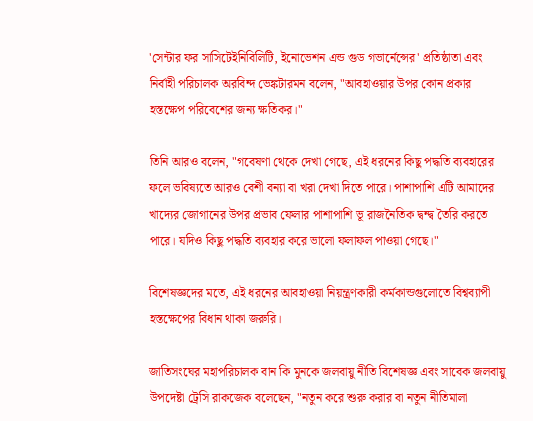'সেন্টার ফর সাসিটেইনিবিলিটি, ইনোভেশন এন্ড গুড গভার্নেন্সের' প্রতিষ্ঠাতা এবং নির্বাহী পরিচালক অরবিন্দ ভেঙ্কটারমন বলেন, "আবহাওয়ার উপর কোন প্রকার হস্তক্ষেপ পরিবেশের জন্য ক্ষতিকর।"

তিনি আরও বলেন, "গবেষণা থেকে দেখা গেছে, এই ধরনের কিছু পদ্ধতি ব্যবহারের ফলে ভবিষ্যতে আরও বেশী বন্যা বা খরা দেখা দিতে পারে। পাশাপাশি এটি আমাদের খাদ্যের জোগানের উপর প্রভাব ফেলার পাশাপাশি ভূ রাজনৈতিক দ্বন্দ্ব তৈরি করতে পারে। যদিও কিছু পদ্ধতি ব্যবহার করে ভালো ফলাফল পাওয়া গেছে।"

বিশেষজ্ঞদের মতে, এই ধরনের আবহাওয়া নিয়ন্ত্রণকারী কর্মকান্ডগুলোতে বিশ্বব্যাপী হস্তক্ষেপের বিধান থাকা জরুরি।

জাতিসংঘের মহাপরিচালক বান কি মুনকে জলবায়ু নীতি বিশেষজ্ঞ এবং সাবেক জলবায়ু উপদেষ্টা ট্রেসি রাকজেক বলেছেন, "নতুন করে শুরু করার বা নতুন নীতিমালা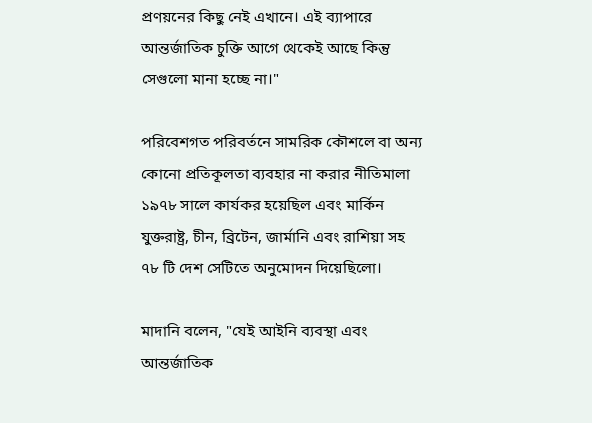প্রণয়নের কিছু নেই এখানে। এই ব্যাপারে আন্তর্জাতিক চুক্তি আগে থেকেই আছে কিন্তু সেগুলো মানা হচ্ছে না।"

পরিবেশগত পরিবর্তনে সামরিক কৌশলে বা অন্য কোনো প্রতিকূলতা ব্যবহার না করার নীতিমালা ১৯৭৮ সালে কার্যকর হয়েছিল এবং মার্কিন যুক্তরাষ্ট্র, চীন, ব্রিটেন, জার্মানি এবং রাশিয়া সহ ৭৮ টি দেশ সেটিতে অনুমোদন দিয়েছিলো।

মাদানি বলেন, "যেই আইনি ব্যবস্থা এবং আন্তর্জাতিক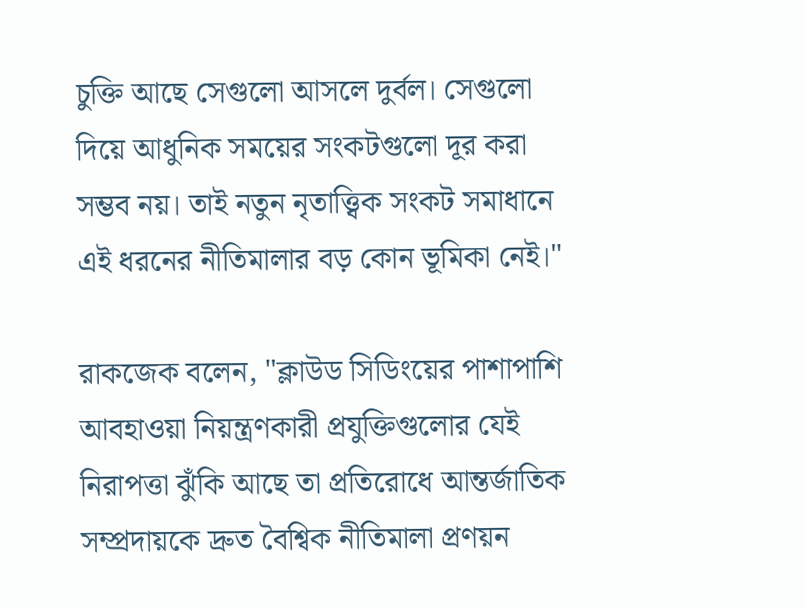চুক্তি আছে সেগুলো আসলে দুর্বল। সেগুলো দিয়ে আধুনিক সময়ের সংকটগুলো দূর করা সম্ভব নয়। তাই নতুন নৃতাত্ত্বিক সংকট সমাধানে এই ধরনের নীতিমালার বড় কোন ভূমিকা নেই।"

রাকজেক বলেন, "ক্লাউড সিডিংয়ের পাশাপাশি আবহাওয়া নিয়ন্ত্রণকারী প্রযুক্তিগুলোর যেই নিরাপত্তা ঝুঁকি আছে তা প্রতিরোধে আন্তর্জাতিক সম্প্রদায়কে দ্রুত বৈশ্বিক নীতিমালা প্রণয়ন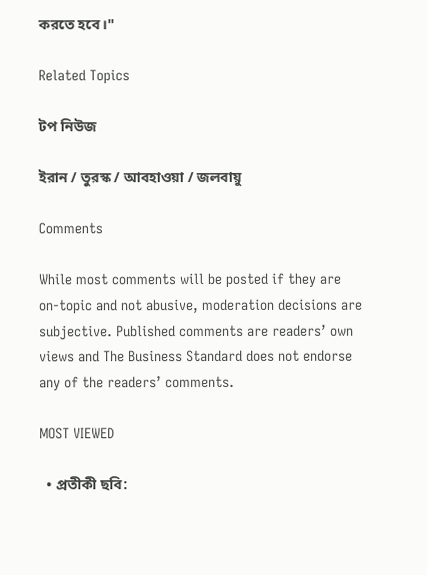করতে হবে।"

Related Topics

টপ নিউজ

ইরান / তুরস্ক / আবহাওয়া / জলবায়ু

Comments

While most comments will be posted if they are on-topic and not abusive, moderation decisions are subjective. Published comments are readers’ own views and The Business Standard does not endorse any of the readers’ comments.

MOST VIEWED

  • প্রতীকী ছবি: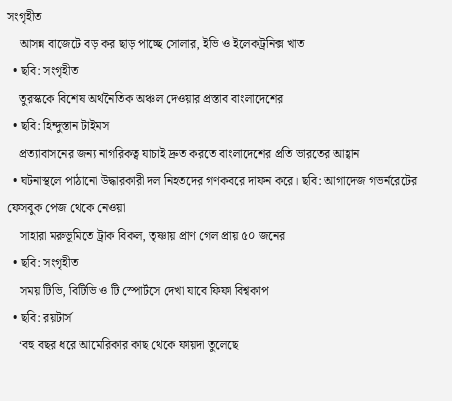সংগৃহীত
    আসন্ন বাজেটে বড় কর ছাড় পাচ্ছে সোলার, ইভি ও ইলেকট্রনিক্স খাত
  • ছবি: সংগৃহীত
    তুরস্ককে বিশেষ অর্থনৈতিক অঞ্চল দেওয়ার প্রস্তাব বাংলাদেশের
  • ছবি: হিন্দুস্তান টাইমস
    প্রত্যাবাসনের জন্য নাগরিকত্ব যাচাই দ্রুত করতে বাংলাদেশের প্রতি ভারতের আহ্বান
  • ঘটনাস্থলে পাঠানো উদ্ধারকারী দল নিহতদের গণকবরে দাফন করে। ছবি: আগাদেজ গভর্নরেটের ফেসবুক পেজ থেকে নেওয়া
    সাহারা মরুভূমিতে ট্রাক বিকল, তৃষ্ণায় প্রাণ গেল প্রায় ৫০ জনের
  • ছবি: সংগৃহীত
    সময় টিভি, বিটিভি ও টি স্পোর্টসে দেখা যাবে ফিফা বিশ্বকাপ
  • ছবি: রয়টার্স
    ‘বহু বছর ধরে আমেরিকার কাছ থেকে ফায়দা তুলেছে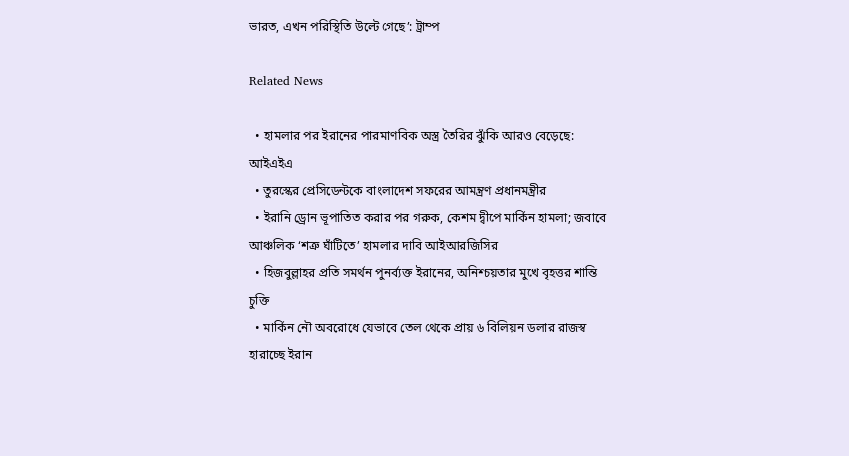ভারত, এখন পরিস্থিতি উল্টে গেছে’: ট্রাম্প

Related News

  • হামলার পর ইরানের পারমাণবিক অস্ত্র তৈরির ঝুঁকি আরও বেড়েছে: আইএইএ
  • তুরস্কের প্রেসিডেন্টকে বাংলাদেশ সফরের আমন্ত্রণ প্রধানমন্ত্রীর
  • ইরানি ড্রোন ভূপাতিত করার পর গরুক, কেশম দ্বীপে মার্কিন হামলা; জবাবে আঞ্চলিক ‘শত্রু ঘাঁটিতে’ হামলার দাবি আইআরজিসির
  • হিজবুল্লাহর প্রতি সমর্থন পুনর্ব্যক্ত ইরানের, অনিশ্চয়তার মুখে বৃহত্তর শান্তি চুক্তি
  • মার্কিন নৌ অবরোধে যেভাবে তেল থেকে প্রায় ৬ বিলিয়ন ডলার রাজস্ব হারাচ্ছে ইরান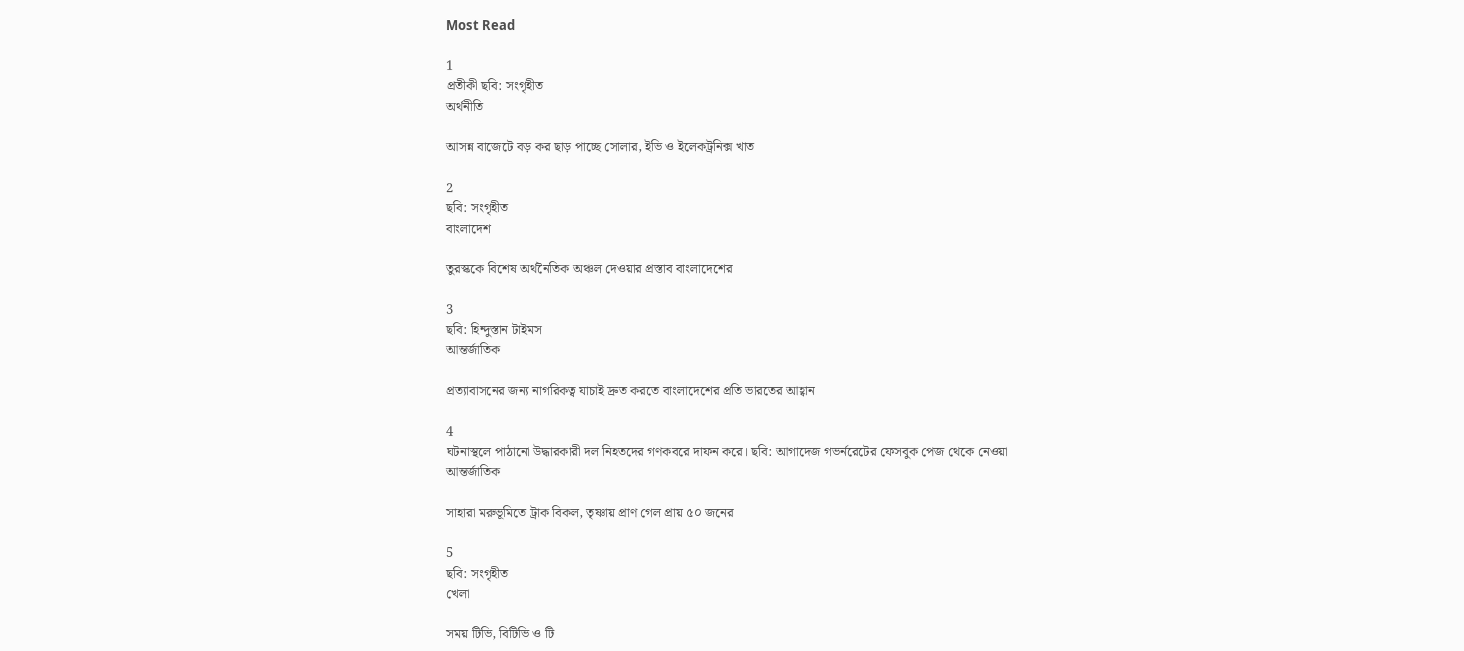Most Read

1
প্রতীকী ছবি: সংগৃহীত
অর্থনীতি

আসন্ন বাজেটে বড় কর ছাড় পাচ্ছে সোলার, ইভি ও ইলেকট্রনিক্স খাত

2
ছবি: সংগৃহীত
বাংলাদেশ

তুরস্ককে বিশেষ অর্থনৈতিক অঞ্চল দেওয়ার প্রস্তাব বাংলাদেশের

3
ছবি: হিন্দুস্তান টাইমস
আন্তর্জাতিক

প্রত্যাবাসনের জন্য নাগরিকত্ব যাচাই দ্রুত করতে বাংলাদেশের প্রতি ভারতের আহ্বান

4
ঘটনাস্থলে পাঠানো উদ্ধারকারী দল নিহতদের গণকবরে দাফন করে। ছবি: আগাদেজ গভর্নরেটের ফেসবুক পেজ থেকে নেওয়া
আন্তর্জাতিক

সাহারা মরুভূমিতে ট্রাক বিকল, তৃষ্ণায় প্রাণ গেল প্রায় ৫০ জনের

5
ছবি: সংগৃহীত
খেলা

সময় টিভি, বিটিভি ও টি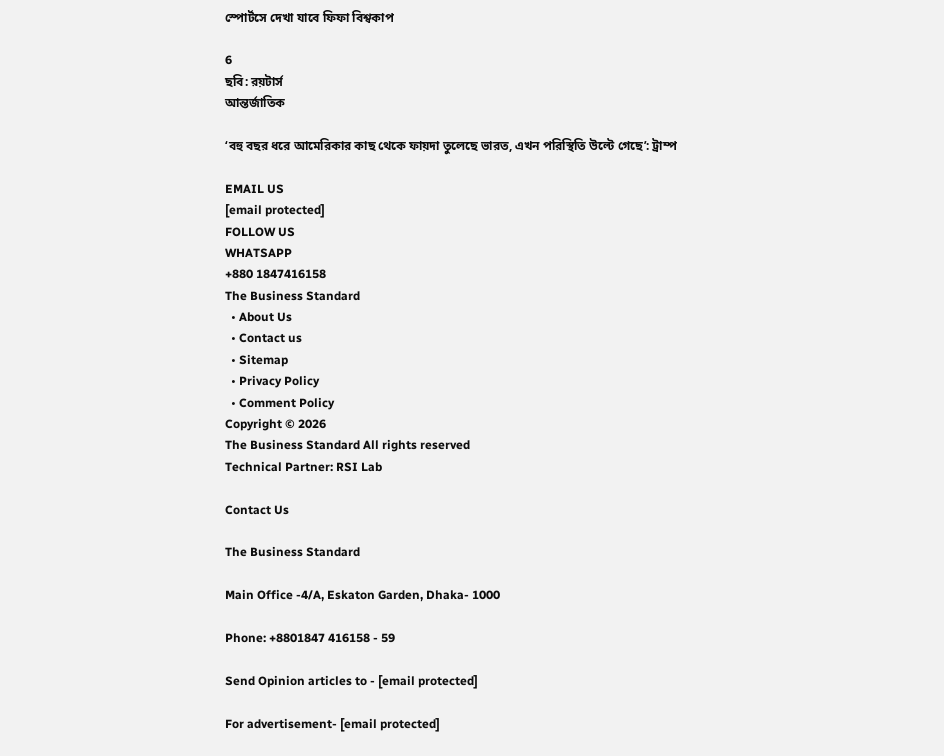স্পোর্টসে দেখা যাবে ফিফা বিশ্বকাপ

6
ছবি: রয়টার্স
আন্তর্জাতিক

‘বহু বছর ধরে আমেরিকার কাছ থেকে ফায়দা তুলেছে ভারত, এখন পরিস্থিতি উল্টে গেছে’: ট্রাম্প

EMAIL US
[email protected]
FOLLOW US
WHATSAPP
+880 1847416158
The Business Standard
  • About Us
  • Contact us
  • Sitemap
  • Privacy Policy
  • Comment Policy
Copyright © 2026
The Business Standard All rights reserved
Technical Partner: RSI Lab

Contact Us

The Business Standard

Main Office -4/A, Eskaton Garden, Dhaka- 1000

Phone: +8801847 416158 - 59

Send Opinion articles to - [email protected]

For advertisement- [email protected]